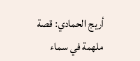أريج الحمادي: قصة ملهمة في سماء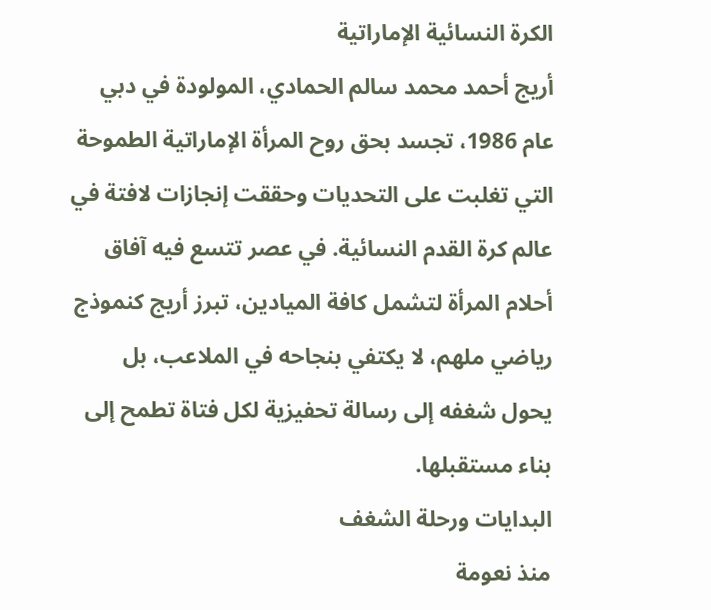الكرة النسائية الإماراتية
أريج أحمد محمد سالم الحمادي، المولودة في دبي عام 1986، تجسد بحق روح المرأة الإماراتية الطموحة التي تغلبت على التحديات وحققت إنجازات لافتة في عالم كرة القدم النسائية. في عصر تتسع فيه آفاق أحلام المرأة لتشمل كافة الميادين، تبرز أريج كنموذج رياضي ملهم، لا يكتفي بنجاحه في الملاعب، بل يحول شغفه إلى رسالة تحفيزية لكل فتاة تطمح إلى بناء مستقبلها.
البدايات ورحلة الشغف
منذ نعومة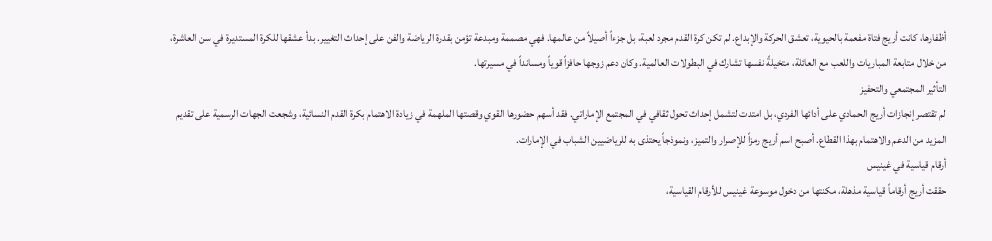أظفارها، كانت أريج فتاة مفعمة بالحيوية، تعشق الحركة والإبداع. لم تكن كرة القدم مجرد لعبة، بل جزءاً أصيلاً من عالمها. فهي مصممة ومبدعة تؤمن بقدرة الرياضة والفن على إحداث التغيير. بدأ عشقها للكرة المستديرة في سن العاشرة، من خلال متابعة المباريات واللعب مع العائلة، متخيلةً نفسها تشارك في البطولات العالمية. وكان دعم زوجها حافزاً قوياً ومسانداً في مسيرتها.
التأثير المجتمعي والتحفيز
لم تقتصر إنجازات أريج الحمادي على أدائها الفردي، بل امتدت لتشمل إحداث تحول ثقافي في المجتمع الإماراتي. فقد أسهم حضورها القوي وقصتها الملهمة في زيادة الاهتمام بكرة القدم النسائية، وشجعت الجهات الرسمية على تقديم المزيد من الدعم والاهتمام بهذا القطاع. أصبح اسم أريج رمزاً للإصرار والتميز، ونموذجاً يحتذى به للرياضيين الشباب في الإمارات.
أرقام قياسية في غينيس
حققت أريج أرقاماً قياسية مذهلة، مكنتها من دخول موسوعة غينيس للأرقام القياسية،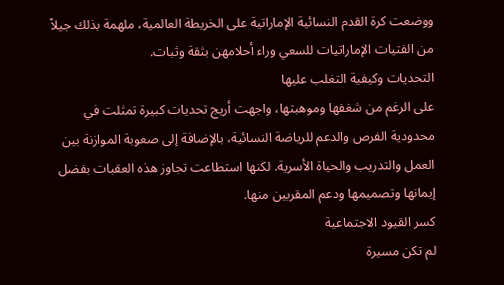ووضعت كرة القدم النسائية الإماراتية على الخريطة العالمية، ملهمة بذلك جيلاً من الفتيات الإماراتيات للسعي وراء أحلامهن بثقة وثبات.
التحديات وكيفية التغلب عليها
على الرغم من شغفها وموهبتها، واجهت أريج تحديات كبيرة تمثلت في محدودية الفرص والدعم للرياضة النسائية، بالإضافة إلى صعوبة الموازنة بين العمل والتدريب والحياة الأسرية. لكنها استطاعت تجاوز هذه العقبات بفضل إيمانها وتصميمها ودعم المقربين منها.
كسر القيود الاجتماعية
لم تكن مسيرة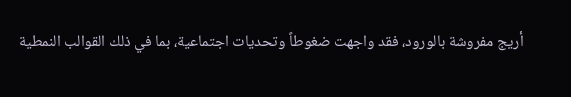أريج مفروشة بالورود، فقد واجهت ضغوطاً وتحديات اجتماعية، بما في ذلك القوالب النمطية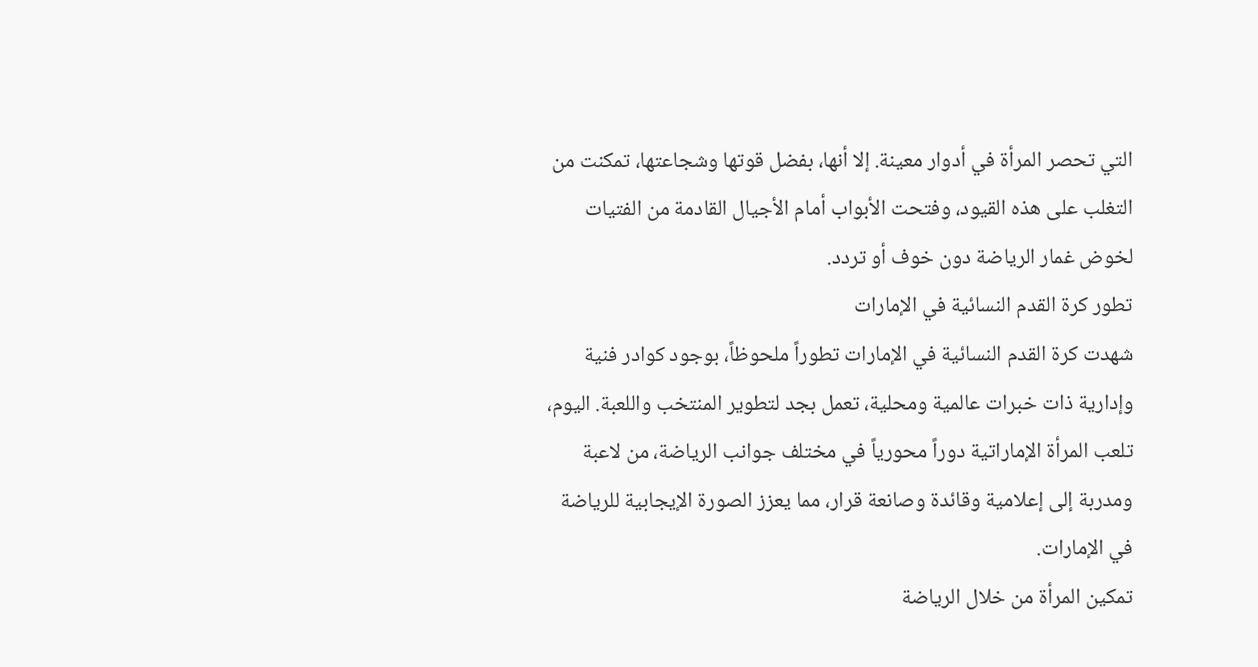التي تحصر المرأة في أدوار معينة. إلا أنها، بفضل قوتها وشجاعتها، تمكنت من التغلب على هذه القيود، وفتحت الأبواب أمام الأجيال القادمة من الفتيات لخوض غمار الرياضة دون خوف أو تردد.
تطور كرة القدم النسائية في الإمارات
شهدت كرة القدم النسائية في الإمارات تطوراً ملحوظاً، بوجود كوادر فنية وإدارية ذات خبرات عالمية ومحلية، تعمل بجد لتطوير المنتخب واللعبة. اليوم، تلعب المرأة الإماراتية دوراً محورياً في مختلف جوانب الرياضة، من لاعبة ومدربة إلى إعلامية وقائدة وصانعة قرار، مما يعزز الصورة الإيجابية للرياضة في الإمارات.
تمكين المرأة من خلال الرياضة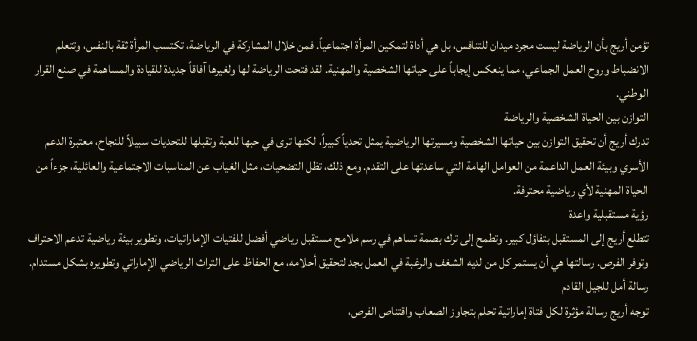تؤمن أريج بأن الرياضة ليست مجرد ميدان للتنافس، بل هي أداة لتمكين المرأة اجتماعياً. فمن خلال المشاركة في الرياضة، تكتسب المرأة ثقة بالنفس، وتتعلم الانضباط وروح العمل الجماعي، مما ينعكس إيجاباً على حياتها الشخصية والمهنية. لقد فتحت الرياضة لها ولغيرها آفاقاً جديدة للقيادة والمساهمة في صنع القرار الوطني.
التوازن بين الحياة الشخصية والرياضة
تدرك أريج أن تحقيق التوازن بين حياتها الشخصية ومسيرتها الرياضية يمثل تحدياً كبيراً، لكنها ترى في حبها للعبة وتقبلها للتحديات سبيلاً للنجاح، معتبرة الدعم الأسري وبيئة العمل الداعمة من العوامل الهامة التي ساعدتها على التقدم. ومع ذلك، تظل التضحيات، مثل الغياب عن المناسبات الاجتماعية والعائلية، جزءاً من الحياة المهنية لأي رياضية محترفة.
رؤية مستقبلية واعدة
تتطلع أريج إلى المستقبل بتفاؤل كبير. وتطمح إلى ترك بصمة تساهم في رسم ملامح مستقبل رياضي أفضل للفتيات الإماراتيات، وتطوير بيئة رياضية تدعم الاحتراف وتوفر الفرص. رسالتها هي أن يستمر كل من لديه الشغف والرغبة في العمل بجد لتحقيق أحلامه، مع الحفاظ على التراث الرياضي الإماراتي وتطويره بشكل مستدام.
رسالة أمل للجيل القادم
توجه أريج رسالة مؤثرة لكل فتاة إماراتية تحلم بتجاوز الصعاب واقتناص الفرص،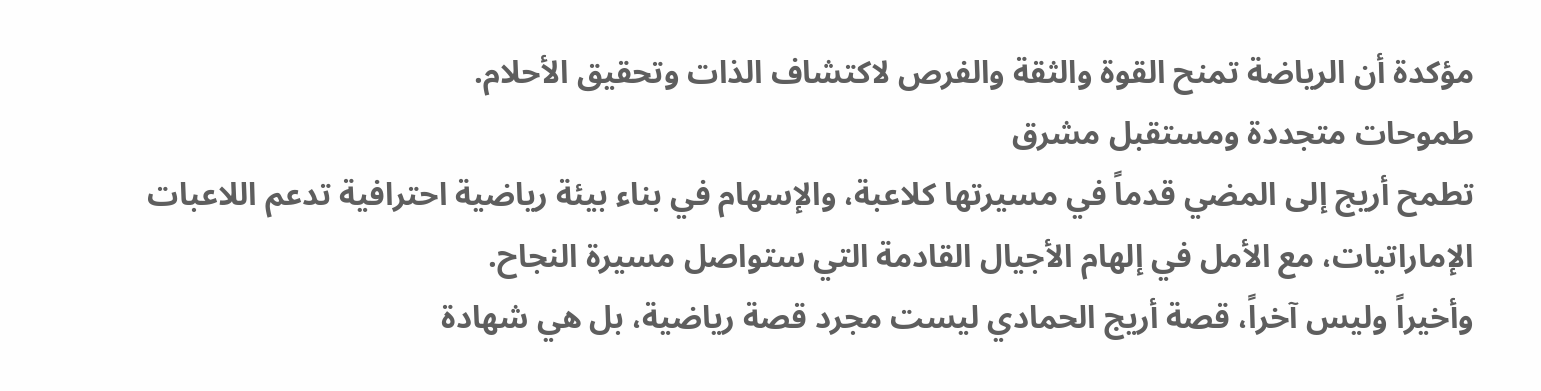مؤكدة أن الرياضة تمنح القوة والثقة والفرص لاكتشاف الذات وتحقيق الأحلام.
طموحات متجددة ومستقبل مشرق
تطمح أريج إلى المضي قدماً في مسيرتها كلاعبة، والإسهام في بناء بيئة رياضية احترافية تدعم اللاعبات الإماراتيات، مع الأمل في إلهام الأجيال القادمة التي ستواصل مسيرة النجاح.
وأخيراً وليس آخراً، قصة أريج الحمادي ليست مجرد قصة رياضية، بل هي شهادة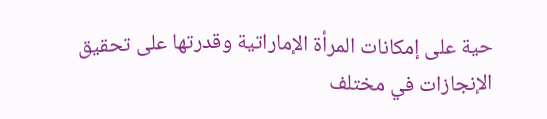حية على إمكانات المرأة الإماراتية وقدرتها على تحقيق الإنجازات في مختلف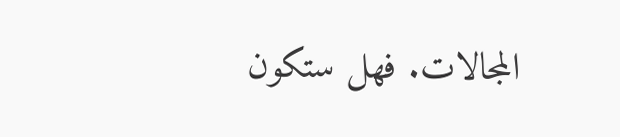المجالات. فهل ستكون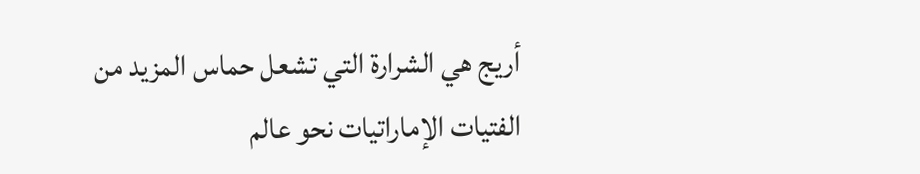أريج هي الشرارة التي تشعل حماس المزيد من الفتيات الإماراتيات نحو عالم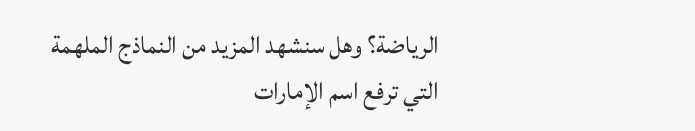الرياضة؟ وهل سنشهد المزيد من النماذج الملهمة التي ترفع اسم الإمارات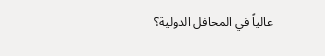عالياً في المحافل الدولية؟